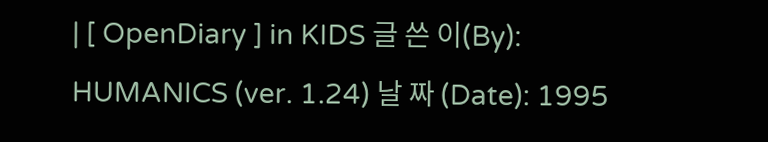| [ OpenDiary ] in KIDS 글 쓴 이(By): HUMANICS (ver. 1.24) 날 짜 (Date): 1995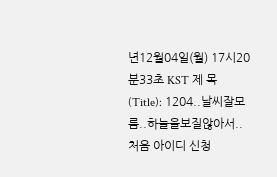년12월04일(월) 17시20분33초 KST 제 목(Title): 1204..날씨잘모름..하늘을보질않아서.. 처음 아이디 신청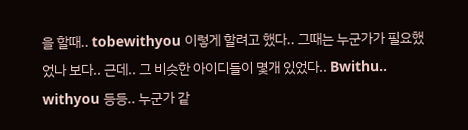을 할때.. tobewithyou 이렇게 할려고 했다.. 그때는 누군가가 필요했었나 보다.. 근데.. 그 비슷한 아이디들이 몇개 있었다.. Bwithu.. withyou 등등.. 누군가 같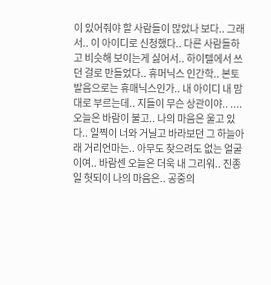이 있어줘야 할 사람들이 많았나 보다.. 그래서.. 이 아이디로 신청했다.. 다른 사람들하고 비슷해 보이는게 싫어서.. 하이텔에서 쓰던 걸로 만들었다.. 휴머닉스 인간학.. 본토발음으로는 휴매닉스인가.. 내 아이디 내 맘대로 부르는데.. 지들이 무슨 상관이야.. .... 오늘은 바람이 불고.. 나의 마음은 울고 있다.. 일찍이 너와 거닐고 바라보던 그 하늘아래 거리언마는.. 아무도 찾으려도 없는 얼굴이여.. 바람센 오늘은 더욱 내 그리워.. 진종일 헛되이 나의 마음은.. 공중의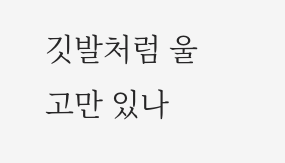깃발처럼 울고만 있나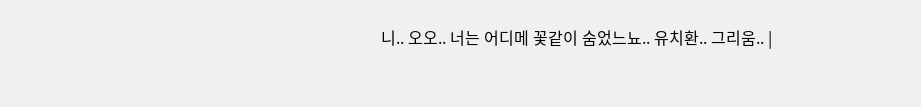니.. 오오.. 너는 어디메 꽃같이 숨었느뇨.. 유치환.. 그리움.. |